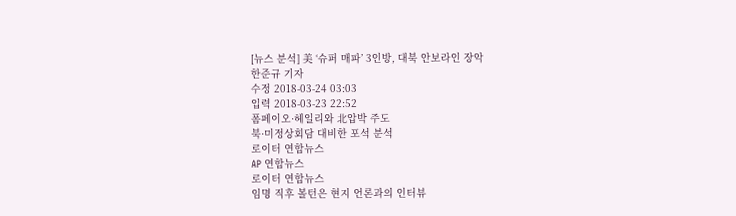[뉴스 분석] 美 ‘슈퍼 매파’ 3인방, 대북 안보라인 장악
한준규 기자
수정 2018-03-24 03:03
입력 2018-03-23 22:52
폼페이오·헤일리와 北압박 주도
북·미정상회담 대비한 포석 분석
로이터 연합뉴스
AP 연합뉴스
로이터 연합뉴스
임명 직후 볼턴은 현지 언론과의 인터뷰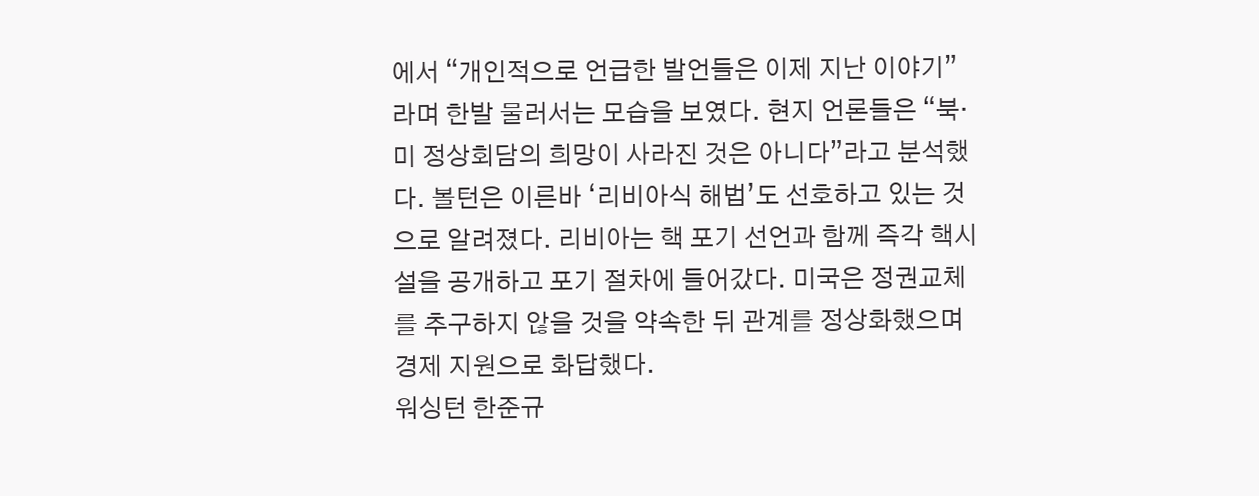에서 “개인적으로 언급한 발언들은 이제 지난 이야기”라며 한발 물러서는 모습을 보였다. 현지 언론들은 “북·미 정상회담의 희망이 사라진 것은 아니다”라고 분석했다. 볼턴은 이른바 ‘리비아식 해법’도 선호하고 있는 것으로 알려졌다. 리비아는 핵 포기 선언과 함께 즉각 핵시설을 공개하고 포기 절차에 들어갔다. 미국은 정권교체를 추구하지 않을 것을 약속한 뒤 관계를 정상화했으며 경제 지원으로 화답했다.
워싱턴 한준규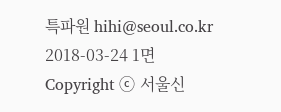특파원 hihi@seoul.co.kr
2018-03-24 1면
Copyright ⓒ 서울신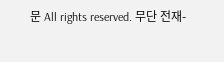문 All rights reserved. 무단 전재-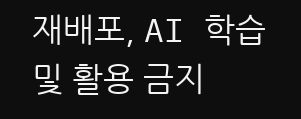재배포, AI 학습 및 활용 금지